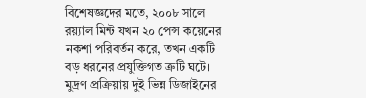বিশেষজ্ঞদের মতে, ২০০৮ সালে রয়্যাল মিন্ট যখন ২০ পেন্স কয়েনের নকশা পরিবর্তন করে, তখন একটি বড় ধরনের প্রযুক্তিগত ত্রুটি ঘটে। মুদ্রণ প্রক্রিয়ায় দুই ভিন্ন ডিজাইনের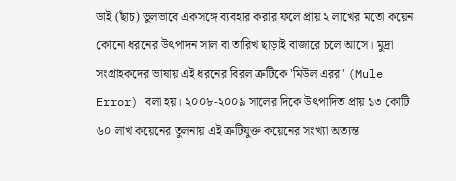ডাই (ছাঁচ) ভুলভাবে একসঙ্গে ব্যবহার করার ফলে প্রায় ২ লাখের মতো কয়েন কোনো ধরনের উৎপাদন সাল বা তারিখ ছাড়াই বাজারে চলে আসে। মুদ্রা সংগ্রাহকদের ভাষায় এই ধরনের বিরল ত্রুটিকে 'মিউল এরর' (Mule Error) বলা হয়। ২০০৮-২০০৯ সালের দিকে উৎপাদিত প্রায় ১৩ কোটি ৬০ লাখ কয়েনের তুলনায় এই ত্রুটিযুক্ত কয়েনের সংখ্যা অত্যন্ত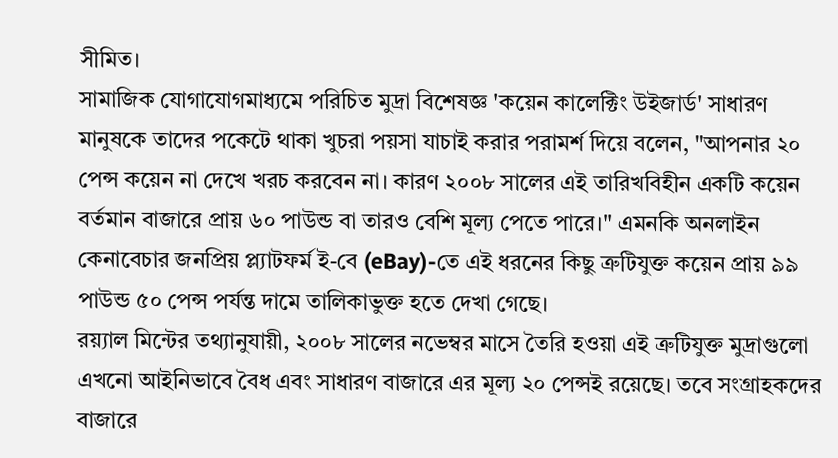সীমিত।
সামাজিক যোগাযোগমাধ্যমে পরিচিত মুদ্রা বিশেষজ্ঞ 'কয়েন কালেক্টিং উইজার্ড' সাধারণ মানুষকে তাদের পকেটে থাকা খুচরা পয়সা যাচাই করার পরামর্শ দিয়ে বলেন, "আপনার ২০ পেন্স কয়েন না দেখে খরচ করবেন না। কারণ ২০০৮ সালের এই তারিখবিহীন একটি কয়েন বর্তমান বাজারে প্রায় ৬০ পাউন্ড বা তারও বেশি মূল্য পেতে পারে।" এমনকি অনলাইন কেনাবেচার জনপ্রিয় প্ল্যাটফর্ম ই-বে (eBay)-তে এই ধরনের কিছু ত্রুটিযুক্ত কয়েন প্রায় ৯৯ পাউন্ড ৫০ পেন্স পর্যন্ত দামে তালিকাভুক্ত হতে দেখা গেছে।
রয়্যাল মিন্টের তথ্যানুযায়ী, ২০০৮ সালের নভেম্বর মাসে তৈরি হওয়া এই ত্রুটিযুক্ত মুদ্রাগুলো এখনো আইনিভাবে বৈধ এবং সাধারণ বাজারে এর মূল্য ২০ পেন্সই রয়েছে। তবে সংগ্রাহকদের বাজারে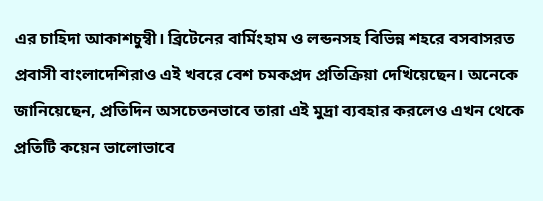এর চাহিদা আকাশচুম্বী। ব্রিটেনের বার্মিংহাম ও লন্ডনসহ বিভিন্ন শহরে বসবাসরত প্রবাসী বাংলাদেশিরাও এই খবরে বেশ চমকপ্রদ প্রতিক্রিয়া দেখিয়েছেন। অনেকে জানিয়েছেন, প্রতিদিন অসচেতনভাবে তারা এই মুদ্রা ব্যবহার করলেও এখন থেকে প্রতিটি কয়েন ভালোভাবে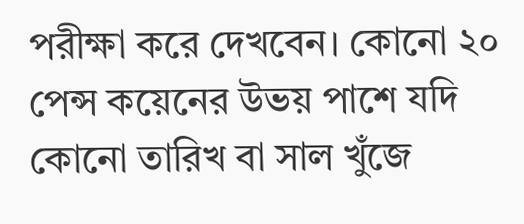পরীক্ষা করে দেখবেন। কোনো ২০ পেন্স কয়েনের উভয় পাশে যদি কোনো তারিখ বা সাল খুঁজে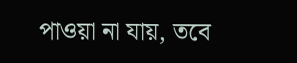পাওয়া না যায়, তবে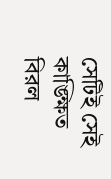সেটিই সেই কাঙ্ক্ষিত বিরল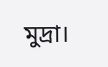মুদ্রা।